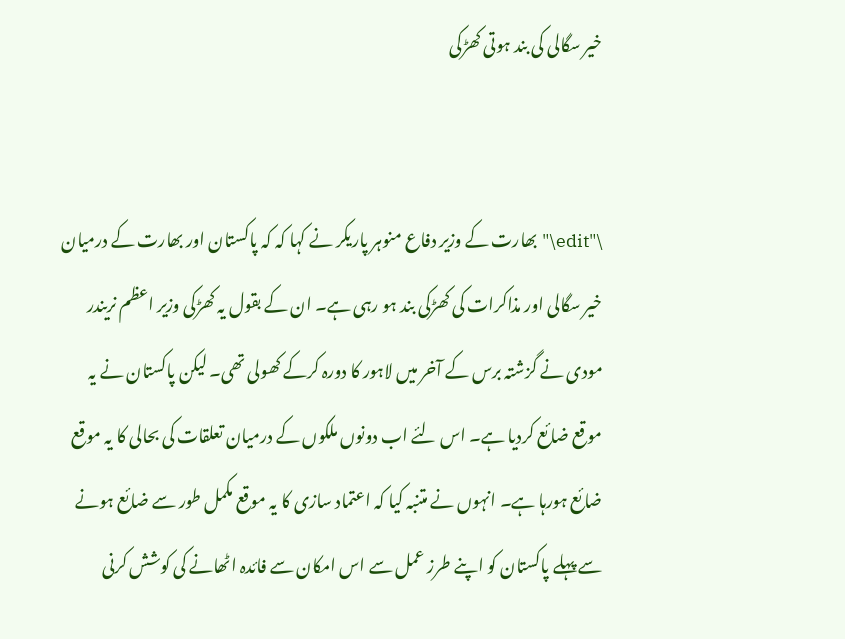خیر سگالی کی بند ہوتی کھڑکی


\"edit\"بھارت کے وزیر دفاع منوہر پاریکر نے کہا کہ کہ پاکستان اور بھارت کے درمیان خیر سگالی اور مذاکرات کی کھڑکی بند ہو رہی ہے۔ ان کے بقول یہ کھڑکی وزیر اعظم نریندر مودی نے گزشتہ برس کے آخر میں لاہور کا دورہ کرکے کھولی تھی۔ لیکن پاکستان نے یہ موقع ضائع کردیا ہے۔ اس لئے اب دونوں ملکوں کے درمیان تعلقات کی بحالی کا یہ موقع ضائع ہورہا ہے۔ انہوں نے متنبہ کیا کہ اعتماد سازی کا یہ موقع مکمل طور سے ضائع ہونے سے پہلے پاکستان کو اپنے طرز عمل سے اس امکان سے فائدہ اٹھانے کی کوشش کرنی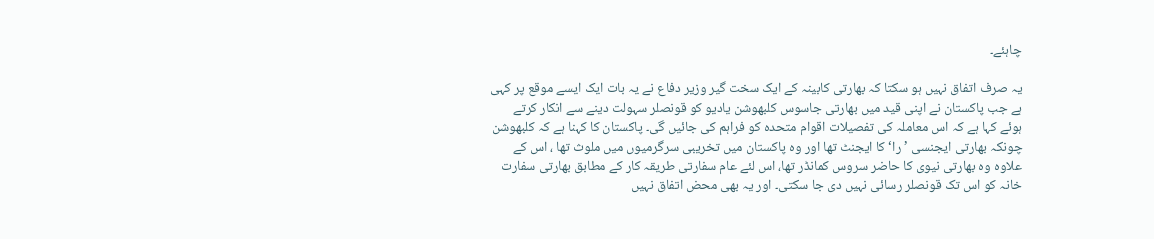چاہئے۔

یہ صرف اتفاق نہیں ہو سکتا کہ بھارتی کابینہ کے ایک سخت گیر وزیر دفاع نے یہ بات ایک ایسے موقع پر کہی ہے جب پاکستان نے اپنی قید میں بھارتی جاسوس کلبھوشن یادیو کو قونصلر سہولت دینے سے انکار کرتے ہوئے کہا ہے کہ اس معاملہ کی تفصیلات اقوام متحدہ کو فراہم کی جائیں گی۔ پاکستان کا کہنا ہے کہ کلبھوشن چونکہ بھارتی ایجنسی ’را‘ کا ایجنٹ تھا اور وہ پاکستان میں تخریبی سرگرمیوں میں ملوث تھا ، اس کے علاوہ وہ بھارتی نیوی کا حاضر سروس کمانڈر تھا، اس لئے عام سفارتی طریقہ کار کے مطابق بھارتی سفارت خانہ کو اس تک قونصلر رسائی نہیں دی جا سکتی۔ اور یہ بھی محض اتفاق نہیں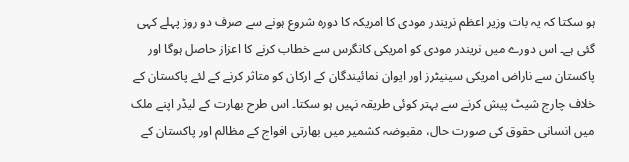ہو سکتا کہ یہ بات وزیر اعظم نریندر مودی کا امریکہ کا دورہ شروع ہونے سے صرف دو روز پہلے کہی گئی ہے۔ اس دورے میں نریندر مودی کو امریکی کانگرس سے خطاب کرنے کا اعزاز حاصل ہوگا اور پاکستان سے ناراض امریکی سینیٹرز اور ایوان نمائیندگان کے ارکان کو متاثر کرنے کے لئے پاکستان کے خلاف چارج شیٹ پیش کرنے سے بہتر کوئی طریقہ نہیں ہو سکتا۔ اس طرح بھارت کے لیڈر اپنے ملک میں انسانی حقوق کی صورت حال، مقبوضہ کشمیر میں بھارتی افواج کے مظالم اور پاکستان کے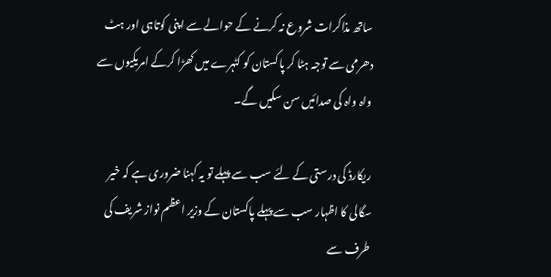ساتھ مذاکرات شروع نہ کرنے کے حوالے سے اپنی کوتاہی اور ہٹ دھرمی سے توجہ ہٹا کر پاکستان کو کٹہرے میں کھڑا کرکے امریکیوں سے واہ واہ کی صدائیں سن سکیں گے۔

ریکارڈ کی درستی کے لئے سب سے پہلے تو یہ کہنا ضروری ہے کہ خیر سگالی کا اظہار سب سے پہلے پاکستان کے وزیر اعظم نواز شریف کی طرف سے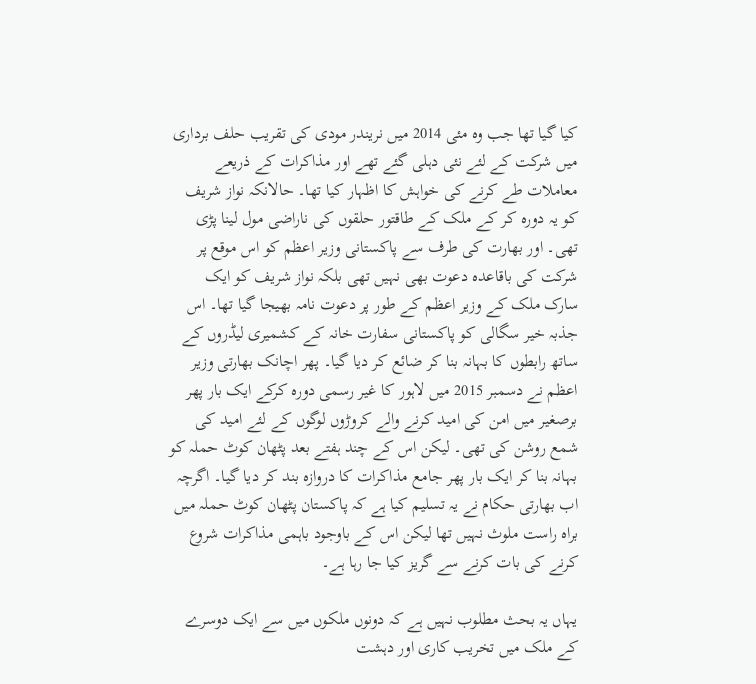کیا گیا تھا جب وہ مئی 2014 میں نریندر مودی کی تقریب حلف برداری میں شرکت کے لئے نئی دہلی گئے تھے اور مذاکرات کے ذریعے معاملات طے کرنے کی خواہش کا اظہار کیا تھا۔ حالانکہ نواز شریف کو یہ دورہ کر کے ملک کے طاقتور حلقوں کی ناراضی مول لینا پڑی تھی۔ اور بھارت کی طرف سے پاکستانی وزیر اعظم کو اس موقع پر شرکت کی باقاعدہ دعوت بھی نہیں تھی بلکہ نواز شریف کو ایک سارک ملک کے وزیر اعظم کے طور پر دعوت نامہ بھیجا گیا تھا۔ اس جذبہ خیر سگالی کو پاکستانی سفارت خانہ کے کشمیری لیڈروں کے ساتھ رابطوں کا بہانہ بنا کر ضائع کر دیا گیا۔ پھر اچانک بھارتی وزیر اعظم نے دسمبر 2015 میں لاہور کا غیر رسمی دورہ کرکے ایک بار پھر برصغیر میں امن کی امید کرنے والے کروڑوں لوگوں کے لئے امید کی شمع روشن کی تھی۔ لیکن اس کے چند ہفتے بعد پٹھان کوٹ حملہ کو بہانہ بنا کر ایک بار پھر جامع مذاکرات کا دروازہ بند کر دیا گیا۔ اگرچہ اب بھارتی حکام نے یہ تسلیم کیا ہے کہ پاکستان پٹھان کوٹ حملہ میں براہ راست ملوث نہیں تھا لیکن اس کے باوجود باہمی مذاکرات شروع کرنے کی بات کرنے سے گریز کیا جا رہا ہے۔

یہاں یہ بحث مطلوب نہیں ہے کہ دونوں ملکوں میں سے ایک دوسرے کے ملک میں تخریب کاری اور دہشت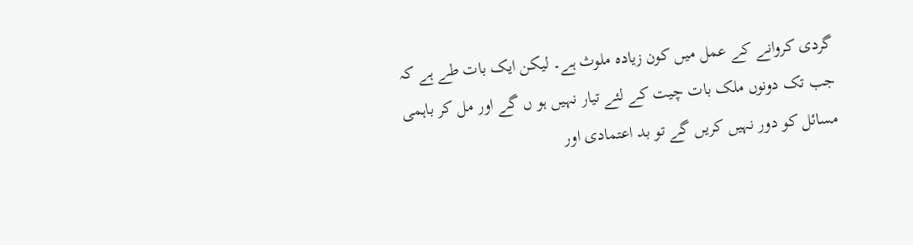گردی کروانے کے عمل میں کون زیادہ ملوث ہے۔ لیکن ایک بات طے ہے کہ جب تک دونوں ملک بات چیت کے لئے تیار نہیں ہو ں گے اور مل کر باہمی مسائل کو دور نہیں کریں گے تو بد اعتمادی اور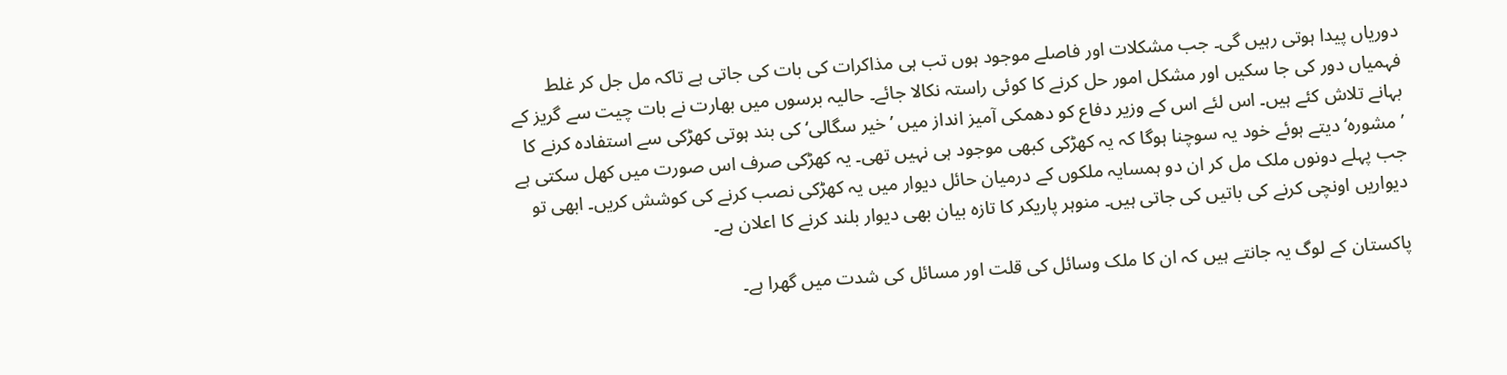دوریاں پیدا ہوتی رہیں گی۔ جب مشکلات اور فاصلے موجود ہوں تب ہی مذاکرات کی بات کی جاتی ہے تاکہ مل جل کر غلط فہمیاں دور کی جا سکیں اور مشکل امور حل کرنے کا کوئی راستہ نکالا جائے۔ حالیہ برسوں میں بھارت نے بات چیت سے گریز کے بہانے تلاش کئے ہیں۔ اس لئے اس کے وزیر دفاع کو دھمکی آمیز انداز میں ’خیر سگالی‘ کی بند ہوتی کھڑکی سے استفادہ کرنے کا ’مشورہ‘ دیتے ہوئے خود یہ سوچنا ہوگا کہ یہ کھڑکی کبھی موجود ہی نہیں تھی۔ یہ کھڑکی صرف اس صورت میں کھل سکتی ہے جب پہلے دونوں ملک مل کر ان دو ہمسایہ ملکوں کے درمیان حائل دیوار میں یہ کھڑکی نصب کرنے کی کوشش کریں۔ ابھی تو دیواریں اونچی کرنے کی باتیں کی جاتی ہیں۔ منوہر پاریکر کا تازہ بیان بھی دیوار بلند کرنے کا اعلان ہے۔

پاکستان کے لوگ یہ جانتے ہیں کہ ان کا ملک وسائل کی قلت اور مسائل کی شدت میں گھرا ہے۔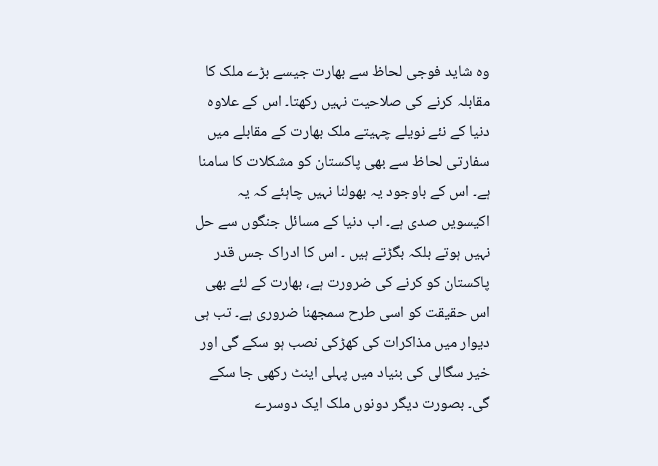وہ شاید فوجی لحاظ سے بھارت جیسے بڑے ملک کا مقابلہ کرنے کی صلاحیت نہیں رکھتا۔ اس کے علاوہ دنیا کے نئے نویلے چہیتے ملک بھارت کے مقابلے میں سفارتی لحاظ سے بھی پاکستان کو مشکلات کا سامنا ہے۔ اس کے باوجود یہ بھولنا نہیں چاہئے کہ یہ اکیسویں صدی ہے۔ اب دنیا کے مسائل جنگوں سے حل نہیں ہوتے بلکہ بگڑتے ہیں ۔ اس کا ادراک جس قدر پاکستان کو کرنے کی ضرورت ہے، بھارت کے لئے بھی اس حقیقت کو اسی طرح سمجھنا ضروری ہے۔ تب ہی دیوار میں مذاکرات کی کھڑکی نصب ہو سکے گی اور خیر سگالی کی بنیاد میں پہلی اینٹ رکھی جا سکے گی۔ بصورت دیگر دونوں ملک ایک دوسرے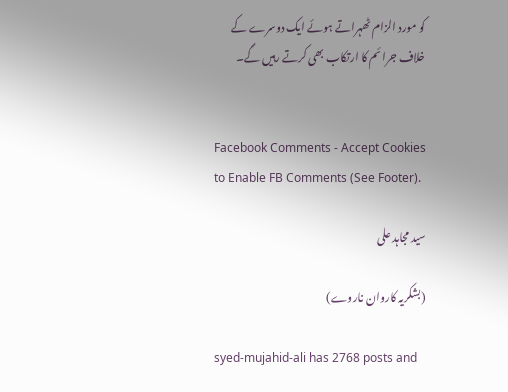کو مورد الزام ٹھہراتے ہوئے ایک دوسرے کے خلاف جرائم کا ارتکاب بھی کرتے رہیں گے۔


Facebook Comments - Accept Cookies to Enable FB Comments (See Footer).

سید مجاہد علی

(بشکریہ کاروان ناروے)

syed-mujahid-ali has 2768 posts and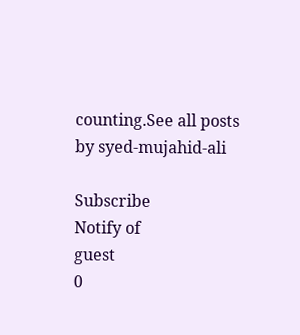counting.See all posts by syed-mujahid-ali

Subscribe
Notify of
guest
0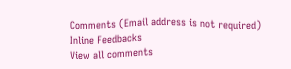Comments (Email address is not required)
Inline Feedbacks
View all comments